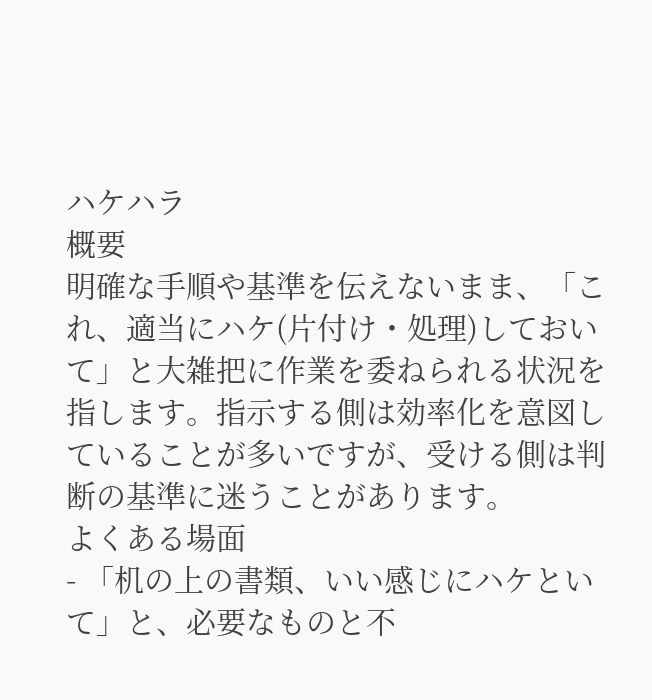ハケハラ
概要
明確な手順や基準を伝えないまま、「これ、適当にハケ(片付け・処理)しておいて」と大雑把に作業を委ねられる状況を指します。指示する側は効率化を意図していることが多いですが、受ける側は判断の基準に迷うことがあります。
よくある場面
- 「机の上の書類、いい感じにハケといて」と、必要なものと不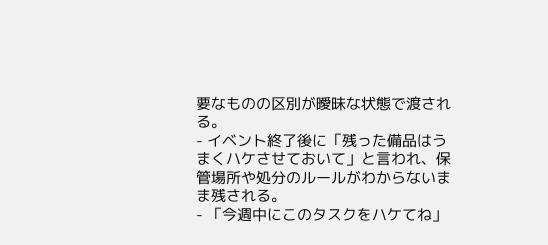要なものの区別が曖昧な状態で渡される。
- イベント終了後に「残った備品はうまくハケさせておいて」と言われ、保管場所や処分のルールがわからないまま残される。
- 「今週中にこのタスクをハケてね」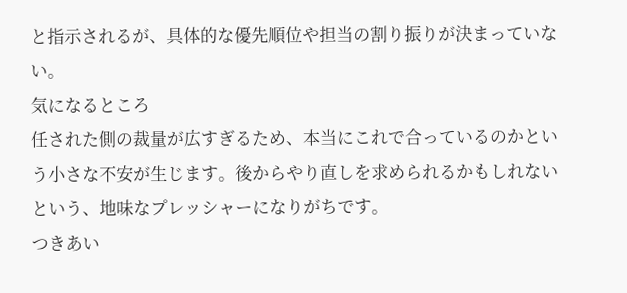と指示されるが、具体的な優先順位や担当の割り振りが決まっていない。
気になるところ
任された側の裁量が広すぎるため、本当にこれで合っているのかという小さな不安が生じます。後からやり直しを求められるかもしれないという、地味なプレッシャーになりがちです。
つきあい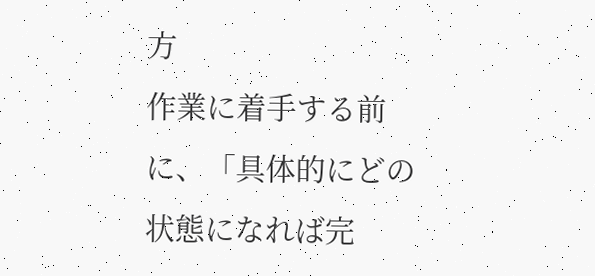方
作業に着手する前に、「具体的にどの状態になれば完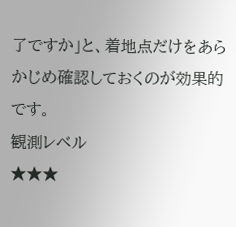了ですか」と、着地点だけをあらかじめ確認しておくのが効果的です。
観測レベル
★★★